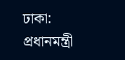ঢাকা: প্রধানমন্ত্রী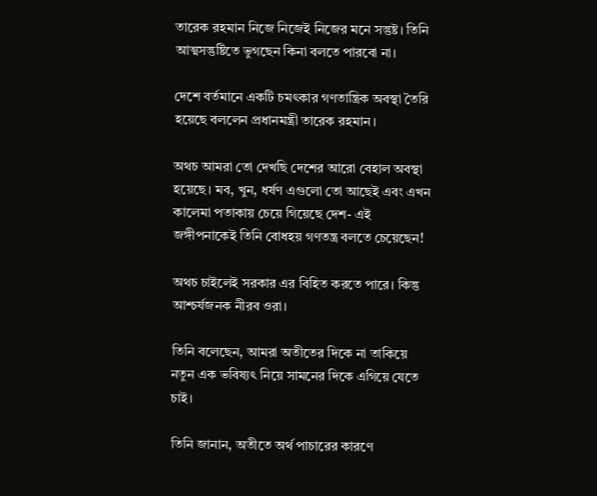তারেক রহমান নিজে নিজেই নিজের মনে সন্তুষ্ট। তিনি আত্মসন্তুষ্টিতে ভুগছেন কিনা বলতে পারবো না।

দেশে বর্তমানে একটি চমৎকার গণতান্ত্রিক অবস্থা তৈরি হয়েছে বললেন প্রধানমন্ত্রী তারেক রহমান।

অথচ আমরা তো দেখছি দেশের আরো বেহাল অবস্থা হয়েছে। মব, খুন, ধর্ষণ এগুলো তো আছেই এবং এখন কালেমা পতাকায় চেয়ে গিয়েছে দেশ- এই জঙ্গীপনাকেই তিনি বোধহয় গণতন্ত্র বলতে চেয়েছেন!

অথচ চাইলেই সরকার এর বিহিত করতে পারে। কিন্তু আশ্চর্যজনক নীরব ওরা।

তিনি বলেছেন, আমরা অতীতের দিকে না তাকিয়ে নতুন এক ভবিষ্যৎ নিয়ে সামনের দিকে এগিয়ে যেতে চাই।

তিনি জানান, অতীতে অর্থ পাচারের কারণে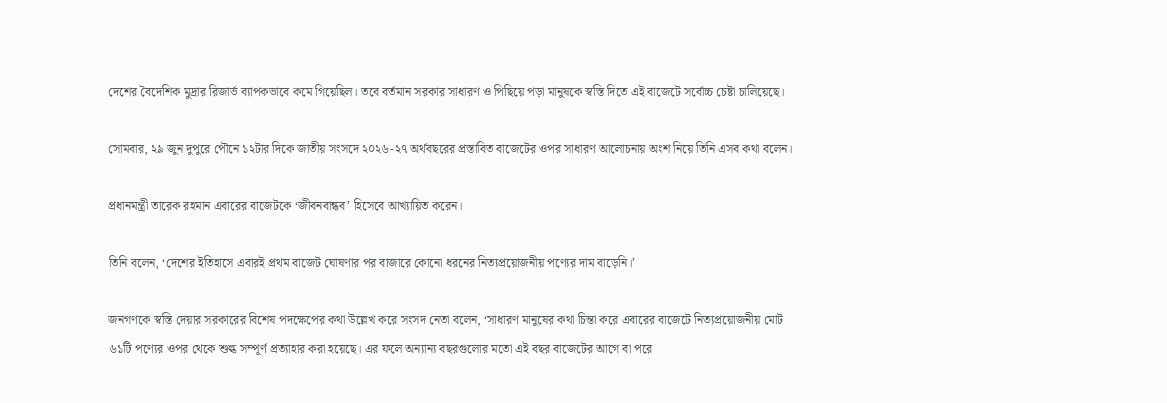দেশের বৈদেশিক মুদ্রার রিজার্ভ ব্যাপকভাবে কমে গিয়েছিল। তবে বর্তমান সরকার সাধারণ ও পিছিয়ে পড়া মানুষকে স্বস্তি দিতে এই বাজেটে সর্বোচ্চ চেষ্টা চালিয়েছে।

সোমবার, ২৯ জুন দুপুরে পৌনে ১২টার দিকে জাতীয় সংসদে ২০২৬-২৭ অর্থবছরের প্রস্তাবিত বাজেটের ওপর সাধারণ আলোচনায় অংশ নিয়ে তিনি এসব কথা বলেন।

প্রধানমন্ত্রী তারেক রহমান এবারের বাজেটকে ‘জীবনবান্ধব’ হিসেবে আখ্যায়িত করেন।

তিনি বলেন, ‘দেশের ইতিহাসে এবারই প্রথম বাজেট ঘোষণার পর বাজারে কোনো ধরনের নিত্যপ্রয়োজনীয় পণ্যের দাম বাড়েনি।’

জনগণকে স্বস্তি দেয়ার সরকারের বিশেষ পদক্ষেপের কথা উল্লেখ করে সংসদ নেতা বলেন, ‘সাধারণ মানুষের কথা চিন্তা করে এবারের বাজেটে নিত্যপ্রয়োজনীয় মোট ৬১টি পণ্যের ওপর থেকে শুল্ক সম্পূর্ণ প্রত্যাহার করা হয়েছে। এর ফলে অন্যান্য বছরগুলোর মতো এই বছর বাজেটের আগে বা পরে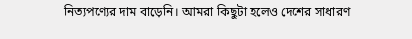নিত্যপণ্যের দাম বাড়েনি। আমরা কিছুটা হলেও দেশের সাধারণ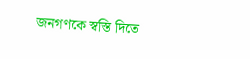জনগণকে স্বস্তি দিতে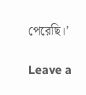পেরেছি।’

Leave a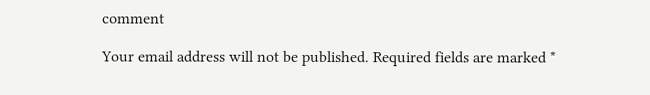comment

Your email address will not be published. Required fields are marked *